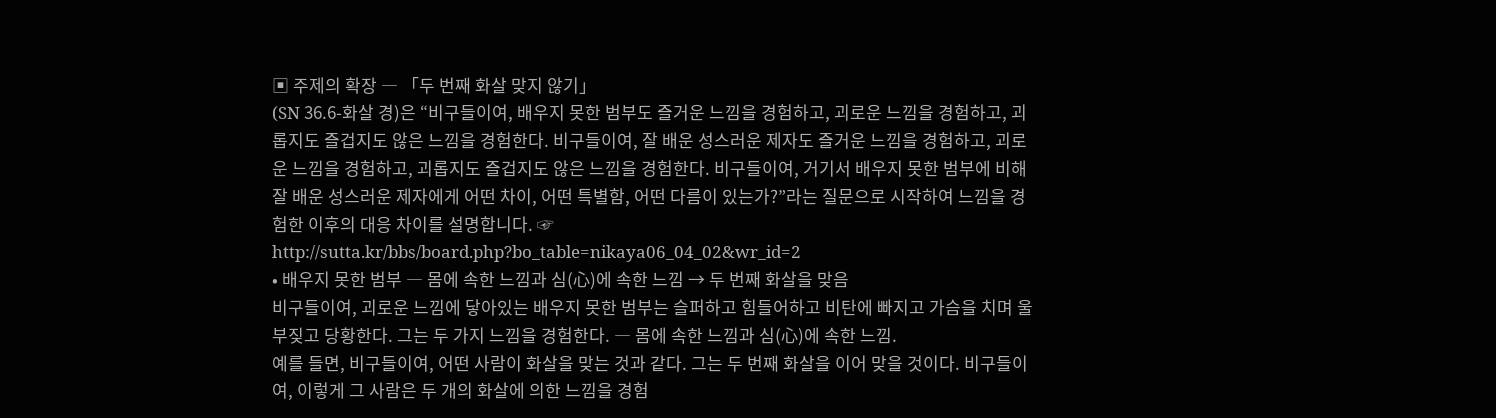▣ 주제의 확장 ― 「두 번째 화살 맞지 않기」
(SN 36.6-화살 경)은 “비구들이여, 배우지 못한 범부도 즐거운 느낌을 경험하고, 괴로운 느낌을 경험하고, 괴롭지도 즐겁지도 않은 느낌을 경험한다. 비구들이여, 잘 배운 성스러운 제자도 즐거운 느낌을 경험하고, 괴로운 느낌을 경험하고, 괴롭지도 즐겁지도 않은 느낌을 경험한다. 비구들이여, 거기서 배우지 못한 범부에 비해 잘 배운 성스러운 제자에게 어떤 차이, 어떤 특별함, 어떤 다름이 있는가?”라는 질문으로 시작하여 느낌을 경험한 이후의 대응 차이를 설명합니다. ☞ http://sutta.kr/bbs/board.php?bo_table=nikaya06_04_02&wr_id=2
• 배우지 못한 범부 ― 몸에 속한 느낌과 심(心)에 속한 느낌 → 두 번째 화살을 맞음
비구들이여, 괴로운 느낌에 닿아있는 배우지 못한 범부는 슬퍼하고 힘들어하고 비탄에 빠지고 가슴을 치며 울부짖고 당황한다. 그는 두 가지 느낌을 경험한다. ― 몸에 속한 느낌과 심(心)에 속한 느낌.
예를 들면, 비구들이여, 어떤 사람이 화살을 맞는 것과 같다. 그는 두 번째 화살을 이어 맞을 것이다. 비구들이여, 이렇게 그 사람은 두 개의 화살에 의한 느낌을 경험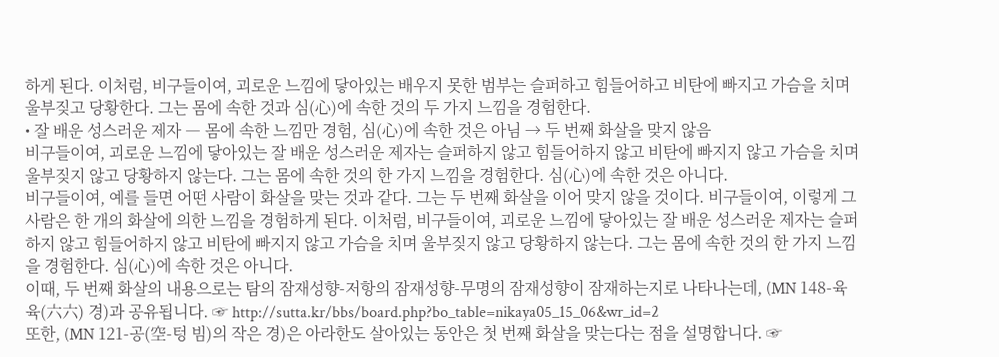하게 된다. 이처럼, 비구들이여, 괴로운 느낌에 닿아있는 배우지 못한 범부는 슬퍼하고 힘들어하고 비탄에 빠지고 가슴을 치며 울부짖고 당황한다. 그는 몸에 속한 것과 심(心)에 속한 것의 두 가지 느낌을 경험한다.
• 잘 배운 성스러운 제자 ― 몸에 속한 느낌만 경험, 심(心)에 속한 것은 아님 → 두 번째 화살을 맞지 않음
비구들이여, 괴로운 느낌에 닿아있는 잘 배운 성스러운 제자는 슬퍼하지 않고 힘들어하지 않고 비탄에 빠지지 않고 가슴을 치며 울부짖지 않고 당황하지 않는다. 그는 몸에 속한 것의 한 가지 느낌을 경험한다. 심(心)에 속한 것은 아니다.
비구들이여, 예를 들면 어떤 사람이 화살을 맞는 것과 같다. 그는 두 번째 화살을 이어 맞지 않을 것이다. 비구들이여, 이렇게 그 사람은 한 개의 화살에 의한 느낌을 경험하게 된다. 이처럼, 비구들이여, 괴로운 느낌에 닿아있는 잘 배운 성스러운 제자는 슬퍼하지 않고 힘들어하지 않고 비탄에 빠지지 않고 가슴을 치며 울부짖지 않고 당황하지 않는다. 그는 몸에 속한 것의 한 가지 느낌을 경험한다. 심(心)에 속한 것은 아니다.
이때, 두 번째 화살의 내용으로는 탐의 잠재성향-저항의 잠재성향-무명의 잠재성향이 잠재하는지로 나타나는데, (MN 148-육육(六六) 경)과 공유됩니다. ☞ http://sutta.kr/bbs/board.php?bo_table=nikaya05_15_06&wr_id=2
또한, (MN 121-공(空-텅 빔)의 작은 경)은 아라한도 살아있는 동안은 첫 번째 화살을 맞는다는 점을 설명합니다. ☞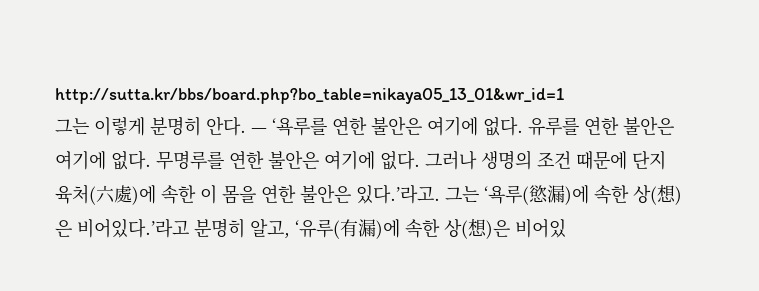http://sutta.kr/bbs/board.php?bo_table=nikaya05_13_01&wr_id=1
그는 이렇게 분명히 안다. — ‘욕루를 연한 불안은 여기에 없다. 유루를 연한 불안은 여기에 없다. 무명루를 연한 불안은 여기에 없다. 그러나 생명의 조건 때문에 단지 육처(六處)에 속한 이 몸을 연한 불안은 있다.’라고. 그는 ‘욕루(慾漏)에 속한 상(想)은 비어있다.’라고 분명히 알고, ‘유루(有漏)에 속한 상(想)은 비어있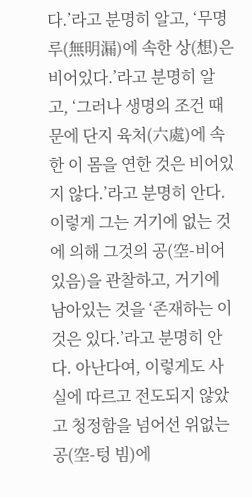다.’라고 분명히 알고, ‘무명루(無明漏)에 속한 상(想)은 비어있다.’라고 분명히 알고, ‘그러나 생명의 조건 때문에 단지 육처(六處)에 속한 이 몸을 연한 것은 비어있지 않다.’라고 분명히 안다. 이렇게 그는 거기에 없는 것에 의해 그것의 공(空-비어있음)을 관찰하고, 거기에 남아있는 것을 ‘존재하는 이것은 있다.’라고 분명히 안다. 아난다여, 이렇게도 사실에 따르고 전도되지 않았고 청정함을 넘어선 위없는 공(空-텅 빔)에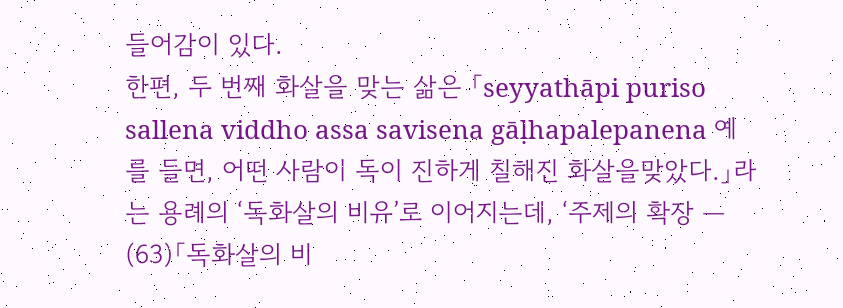들어감이 있다.
한편, 두 번째 화살을 맞는 삶은 「seyyathāpi puriso sallena viddho assa savisena gāḷhapalepanena 예를 들면, 어떤 사람이 독이 진하게 칠해진 화살을맞았다.」라는 용례의 ‘독화살의 비유’로 이어지는데, ‘주제의 확장 ― (63)「독화살의 비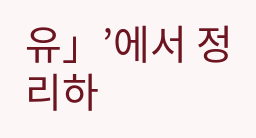유」’에서 정리하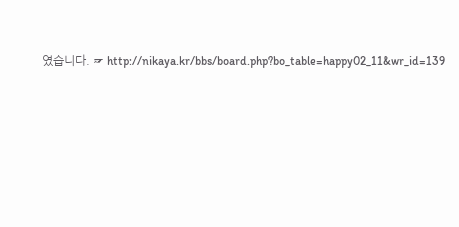였습니다. ☞ http://nikaya.kr/bbs/board.php?bo_table=happy02_11&wr_id=139